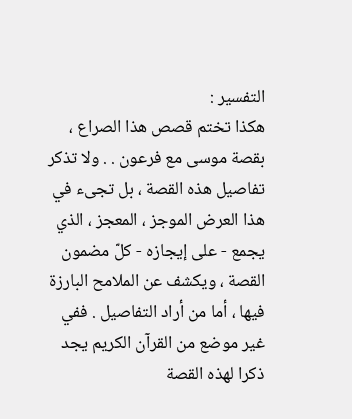التفسير :
هكذا تختم قصص هذا الصراع ، بقصة موسى مع فرعون . . ولا تذكر تفاصيل هذه القصة ، بل تجىء في هذا العرض الموجز ، المعجز ، الذي يجمع - على إيجازه - كلّ مضمون القصة ، ويكشف عن الملامح البارزة فيها ، أما من أراد التفاصيل . ففي غير موضع من القرآن الكريم يجد ذكرا لهذه القصة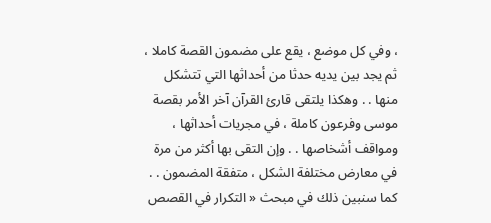، وفي كل موضع ، يقع على مضمون القصة كاملا ، ثم يجد بين يديه حدثا من أحداثها التي تتشكل منها . . وهكذا يلتقى قارئ القرآن آخر الأمر بقصة موسى وفرعون كاملة ، في مجريات أحداثها ، ومواقف أشخاصها . . وإن التقى بها أكثر من مرة في معارض مختلفة الشكل ، متفقة المضمون . .
كما سنبين ذلك في مبحث « التكرار في القصص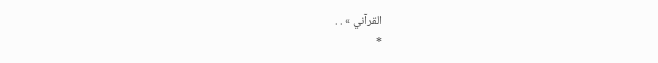القرآني » . .
*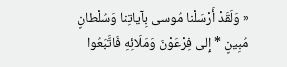« وَلَقَدْ أَرْسَلْنا مُوسى بِآياتِنا وَسُلْطانٍ مُبِينٍ * إِلى فِرْعَوْنَ وَمَلَائِهِ فَاتَّبَعُوا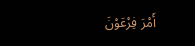أَمْرَ فِرْعَوْنَ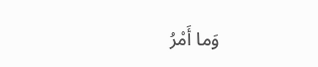وَما أَمْرُ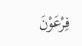فِرْعَوْنَ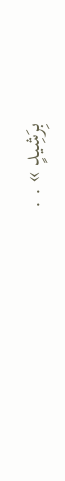بِرَشِيدٍ » . .